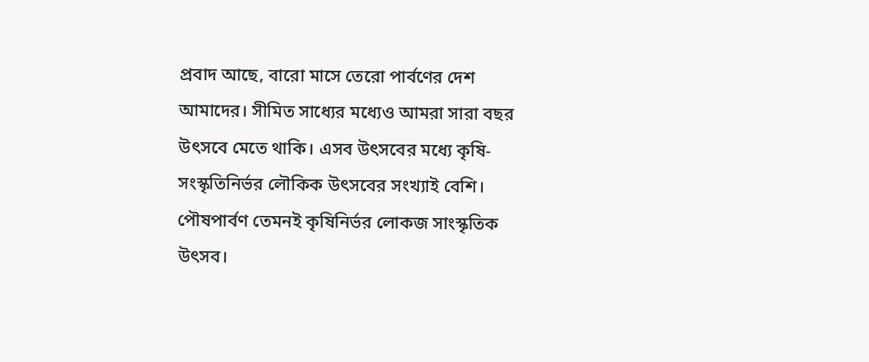প্রবাদ আছে, বারো মাসে তেরো পার্বণের দেশ আমাদের। সীমিত সাধ্যের মধ্যেও আমরা সারা বছর উৎসবে মেতে থাকি। এসব উৎসবের মধ্যে কৃষি-সংস্কৃতিনির্ভর লৌকিক উৎসবের সংখ্যাই বেশি। পৌষপার্বণ তেমনই কৃষিনির্ভর লোকজ সাংস্কৃতিক উৎসব।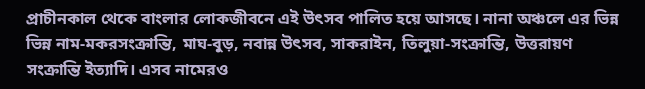প্রাচীনকাল থেকে বাংলার লোকজীবনে এই উৎসব পালিত হয়ে আসছে। নানা অঞ্চলে এর ভিন্ন ভিন্ন নাম-মকরসংক্রান্তি, মাঘ-বুড়, নবান্ন উৎসব, সাকরাইন, তিলুয়া-সংক্রান্তি, উত্তরায়ণ সংক্রান্তি ইত্যাদি। এসব নামেরও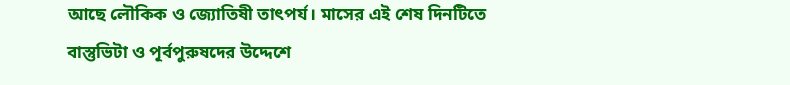আছে লৌকিক ও জ্যোতিষী তাৎপর্য। মাসের এই শেষ দিনটিতে বাস্তুভিটা ও পূর্বপুরুষদের উদ্দেশে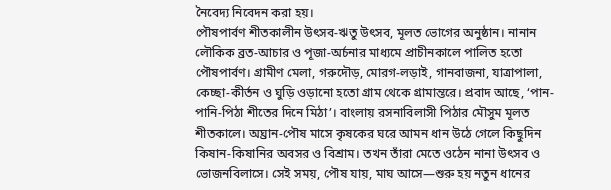নৈবেদ্য নিবেদন করা হয়।
পৌষপার্বণ শীতকালীন উৎসব-ঋতু উৎসব, মূলত ভোগের অনুষ্ঠান। নানান লৌকিক ব্রত-আচার ও পূজা-অর্চনার মাধ্যমে প্রাচীনকালে পালিত হতো পৌষপার্বণ। গ্রামীণ মেলা, গরুদৌড়, মোরগ-লড়াই, গানবাজনা, যাত্রাপালা, কেচ্ছা-কীর্তন ও ঘুড়ি ওড়ানো হতো গ্রাম থেকে গ্রামান্তরে। প্রবাদ আছে, ‘পান-পানি-পিঠা শীতের দিনে মিঠা’। বাংলায় রসনাবিলাসী পিঠার মৌসুম মূলত শীতকালে। অঘ্রান-পৌষ মাসে কৃষকের ঘরে আমন ধান উঠে গেলে কিছুদিন কিষান-কিষানির অবসর ও বিশ্রাম। তখন তাঁরা মেতে ওঠেন নানা উৎসব ও ভোজনবিলাসে। সেই সময়, পৌষ যায়, মাঘ আসে—শুরু হয় নতুন ধানের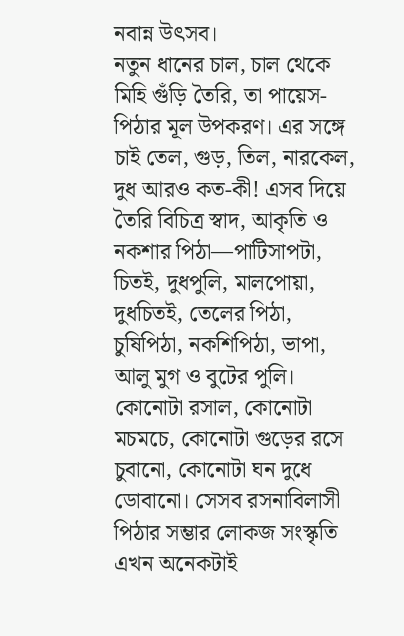নবান্ন উৎসব।
নতুন ধানের চাল, চাল থেকে মিহি গুঁড়ি তৈরি, তা পায়েস-পিঠার মূল উপকরণ। এর সঙ্গে চাই তেল, গুড়, তিল, নারকেল, দুধ আরও কত-কী! এসব দিয়ে তৈরি বিচিত্র স্বাদ, আকৃতি ও নকশার পিঠা—পাটিসাপটা, চিতই, দুধপুলি, মালপোয়া, দুধচিতই, তেলের পিঠা, চুষিপিঠা, নকশিপিঠা, ভাপা, আলু মুগ ও বুটের পুলি। কোনোটা রসাল, কোনোটা মচমচে, কোনোটা গুড়ের রসে চুবানো, কোনোটা ঘন দুধে ডোবানো। সেসব রসনাবিলাসী পিঠার সম্ভার লোকজ সংস্কৃতি এখন অনেকটাই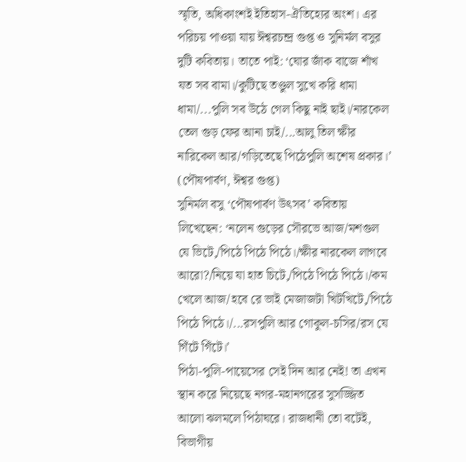স্মৃতি, অধিকাংশই ইতিহাস-ঐতিহ্যের অংশ। এর পরিচয় পাওয়া যায় ঈশ্বরচন্দ্র গুপ্ত ও সুনির্মল বসুর দুটি কবিতায়। তাতে পাই: ‘ঘোর জাঁক বাজে শাঁখ যত সব বামা।/কুটিছে তণ্ডুল সুখে করি ধামা ধামা/...পুলি সব উঠে গেল কিছু নাই ছাই।/নারকেল তেল গুড় ফের আনা চাই/...আলু তিল ক্ষীর নারিকেল আর/গড়িতেছে পিঠেপুলি অশেষ প্রকার।’ (পৌষপার্বণ, ঈশ্বর গুপ্ত)
সুনির্মল বসু ‘পৌষপার্বণ উৎসব’ কবিতায় লিখেছেন: ‘নলেন গুড়ের সৌরভে আজ/মশগুল যে ভিটে,/পিঠে পিঠে পিঠে।/ক্ষীর নারকেল লাগবে আরো?/নিয়ে যা হাত চিটে,/পিঠে পিঠে পিঠে।/কম খেলে আজ/হবে রে ভাই মেজাজটা খিটখিটে,/পিঠে পিঠে পিঠে।/...রসপুলি আর গোকুল-চসির/রস যে গিঁটে গিঁটে।’
পিঠা-পুলি-পায়েসের সেই দিন আর নেই! তা এখন স্থান করে নিয়েছে নগর-মহানগরের সুসজ্জিত আলো ঝলমলে পিঠাঘরে। রাজধানী তো বটেই, বিভাগীয়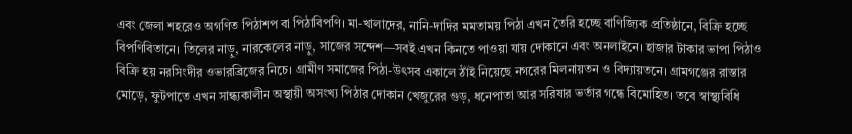এবং জেলা শহরেও অগণিত পিঠাশপ বা পিঠাবিপণি। মা-খালাদের, নানি-দাদির মমতাময় পিঠা এখন তৈরি হচ্ছে বাণিজ্যিক প্রতিষ্ঠানে, বিক্রি হচ্ছে বিপণিবিতানে। তিলের নাড়ু, নারকেলের নাড়ু, সাজের সন্দেশ—সবই এখন কিনতে পাওয়া যায় দোকানে এবং অনলাইনে। হাজার টাকার ভাপা পিঠাও বিক্রি হয় নরসিংদীর ওভারব্রিজের নিচে। গ্রামীণ সমাজের পিঠা-উৎসব একালে ঠাঁই নিয়েছে নগরের মিলনায়তন ও বিদ্যায়তনে। গ্রামগঞ্জের রাস্তার মোড়ে, ফুটপাতে এখন সান্ধ্যকালীন অস্থায়ী অসংখ্য পিঠার দোকান খেজুরের গুড়, ধনেপাতা আর সরিষার ভর্তার গন্ধে বিমোহিত। তবে স্বাস্থ্যবিধি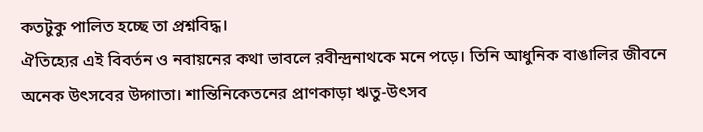কতটুকু পালিত হচ্ছে তা প্রশ্নবিদ্ধ।
ঐতিহ্যের এই বিবর্তন ও নবায়নের কথা ভাবলে রবীন্দ্রনাথকে মনে পড়ে। তিনি আধুনিক বাঙালির জীবনে অনেক উৎসবের উদ্গাতা। শান্তিনিকেতনের প্রাণকাড়া ঋতু-উৎসব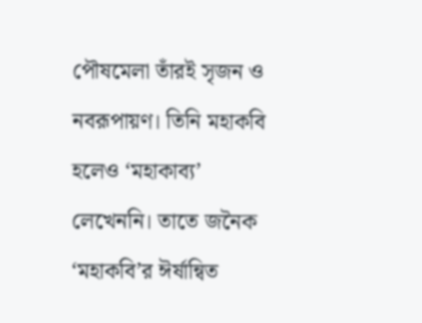পৌষমেলা তাঁরই সৃজন ও নবরূপায়ণ। তিনি মহাকবি হলেও ‘মহাকাব্য’ লেখেননি। তাতে জনৈক ‘মহাকবি’র ঈর্ষান্বিত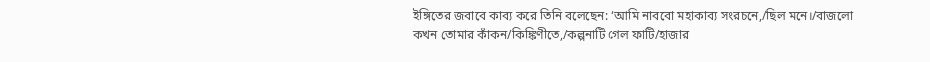ইঙ্গিতের জবাবে কাব্য করে তিনি বলেছেন: ‘আমি নাববো মহাকাব্য সংরচনে,/ছিল মনে।/বাজলো কখন তোমার কাঁকন/কিঙ্কিণীতে,/কল্পনাটি গেল ফাটি/হাজার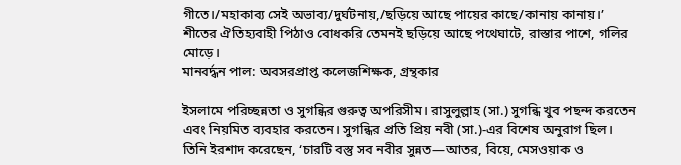গীতে।/মহাকাব্য সেই অভাব্য/দুর্ঘটনায়,/ছড়িয়ে আছে পায়ের কাছে/কানায় কানায়।’
শীতের ঐতিহ্যবাহী পিঠাও বোধকরি তেমনই ছড়িয়ে আছে পথেঘাটে, রাস্তার পাশে, গলির মোড়ে।
মানবর্দ্ধন পাল: অবসরপ্রাপ্ত কলেজশিক্ষক, গ্রন্থকার

ইসলামে পরিচ্ছন্নতা ও সুগন্ধির গুরুত্ব অপরিসীম। রাসুলুল্লাহ (সা.) সুগন্ধি খুব পছন্দ করতেন এবং নিয়মিত ব্যবহার করতেন। সুগন্ধির প্রতি প্রিয় নবী (সা.)-এর বিশেষ অনুরাগ ছিল। তিনি ইরশাদ করেছেন, ‘চারটি বস্তু সব নবীর সুন্নত—আতর, বিয়ে, মেসওয়াক ও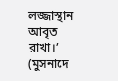লজ্জাস্থান আবৃত রাখা।’ (মুসনাদে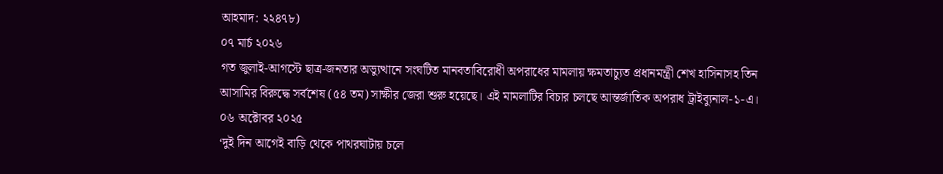আহমাদ: ২২৪৭৮)
০৭ মার্চ ২০২৬
গত জুলাই-আগস্টে ছাত্র-জনতার অভ্যুত্থানে সংঘটিত মানবতাবিরোধী অপরাধের মামলায় ক্ষমতাচ্যুত প্রধানমন্ত্রী শেখ হাসিনাসহ তিন আসামির বিরুদ্ধে সর্বশেষ (৫৪ তম) সাক্ষীর জেরা শুরু হয়েছে। এই মামলাটির বিচার চলছে আন্তর্জাতিক অপরাধ ট্রাইব্যুনাল-১-এ।
০৬ অক্টোবর ২০২৫
‘দুই দিন আগেই বাড়ি থেকে পাথরঘাটায় চলে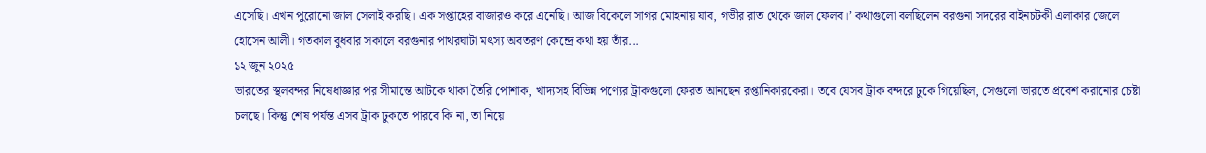এসেছি। এখন পুরোনো জাল সেলাই করছি। এক সপ্তাহের বাজারও করে এনেছি। আজ বিকেলে সাগর মোহনায় যাব, গভীর রাত থেকে জাল ফেলব।’ কথাগুলো বলছিলেন বরগুনা সদরের বাইনচটকী এলাকার জেলে হোসেন আলী। গতকাল বুধবার সকালে বরগুনার পাথরঘাটা মৎস্য অবতরণ কেন্দ্রে কথা হয় তাঁর...
১২ জুন ২০২৫
ভারতের স্থলবন্দর নিষেধাজ্ঞার পর সীমান্তে আটকে থাকা তৈরি পোশাক, খাদ্যসহ বিভিন্ন পণ্যের ট্রাকগুলো ফেরত আনছেন রপ্তানিকারকেরা। তবে যেসব ট্রাক বন্দরে ঢুকে গিয়েছিল, সেগুলো ভারতে প্রবেশ করানোর চেষ্টা চলছে। কিন্তু শেষ পর্যন্ত এসব ট্রাক ঢুকতে পারবে কি না, তা নিয়ে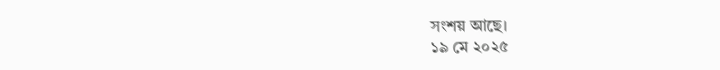সংশয় আছে।
১৯ মে ২০২৫